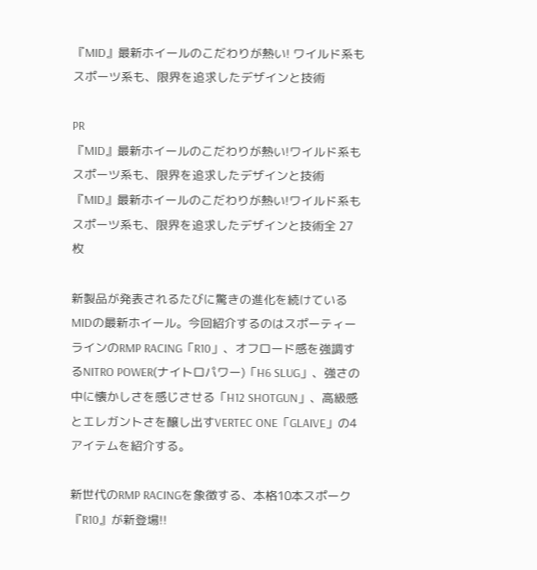『MID』最新ホイールのこだわりが熱い! ワイルド系もスポーツ系も、限界を追求したデザインと技術

PR
『MID』最新ホイールのこだわりが熱い!ワイルド系もスポーツ系も、限界を追求したデザインと技術
『MID』最新ホイールのこだわりが熱い!ワイルド系もスポーツ系も、限界を追求したデザインと技術全 27 枚

新製品が発表されるたびに驚きの進化を続けているMIDの最新ホイール。今回紹介するのはスポーティーラインのRMP RACING「R10」、オフロード感を強調するNITRO POWER(ナイトロパワー)「H6 SLUG」、強さの中に懐かしさを感じさせる「H12 SHOTGUN」、高級感とエレガントさを醸し出すVERTEC ONE「GLAIVE」の4アイテムを紹介する。

新世代のRMP RACINGを象徴する、本格10本スポーク『R10』が新登場!!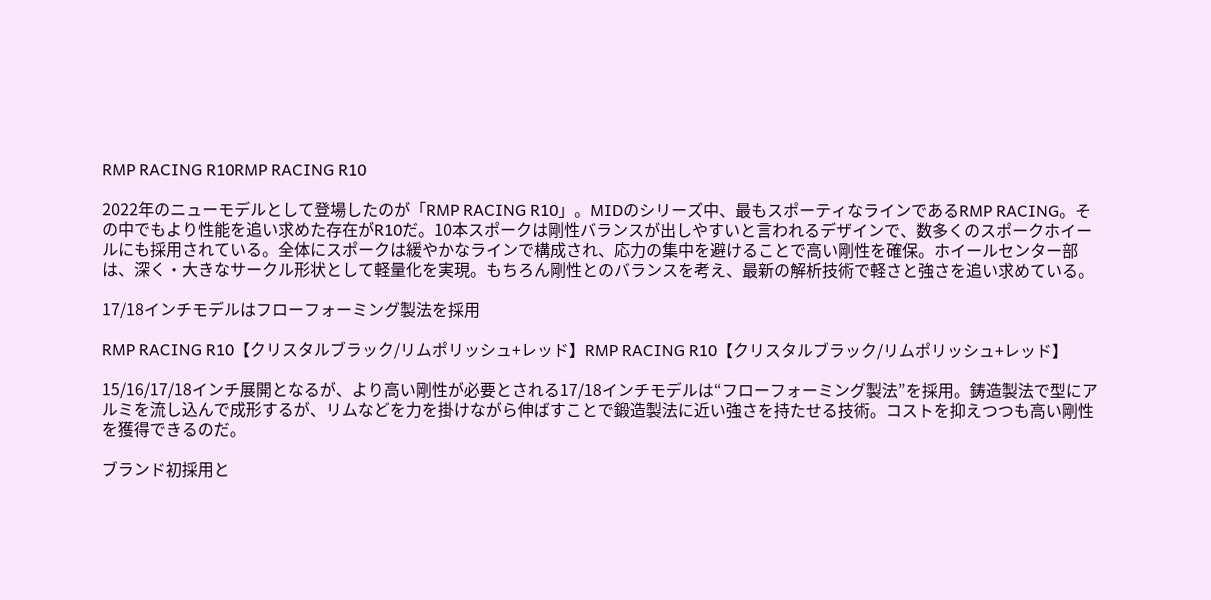RMP RACING R10RMP RACING R10

2022年のニューモデルとして登場したのが「RMP RACING R10」。MIDのシリーズ中、最もスポーティなラインであるRMP RACING。その中でもより性能を追い求めた存在がR10だ。10本スポークは剛性バランスが出しやすいと言われるデザインで、数多くのスポークホイールにも採用されている。全体にスポークは緩やかなラインで構成され、応力の集中を避けることで高い剛性を確保。ホイールセンター部は、深く・大きなサークル形状として軽量化を実現。もちろん剛性とのバランスを考え、最新の解析技術で軽さと強さを追い求めている。

17/18インチモデルはフローフォーミング製法を採用

RMP RACING R10【クリスタルブラック/リムポリッシュ+レッド】RMP RACING R10【クリスタルブラック/リムポリッシュ+レッド】

15/16/17/18インチ展開となるが、より高い剛性が必要とされる17/18インチモデルは“フローフォーミング製法”を採用。鋳造製法で型にアルミを流し込んで成形するが、リムなどを力を掛けながら伸ばすことで鍛造製法に近い強さを持たせる技術。コストを抑えつつも高い剛性を獲得できるのだ。

ブランド初採用と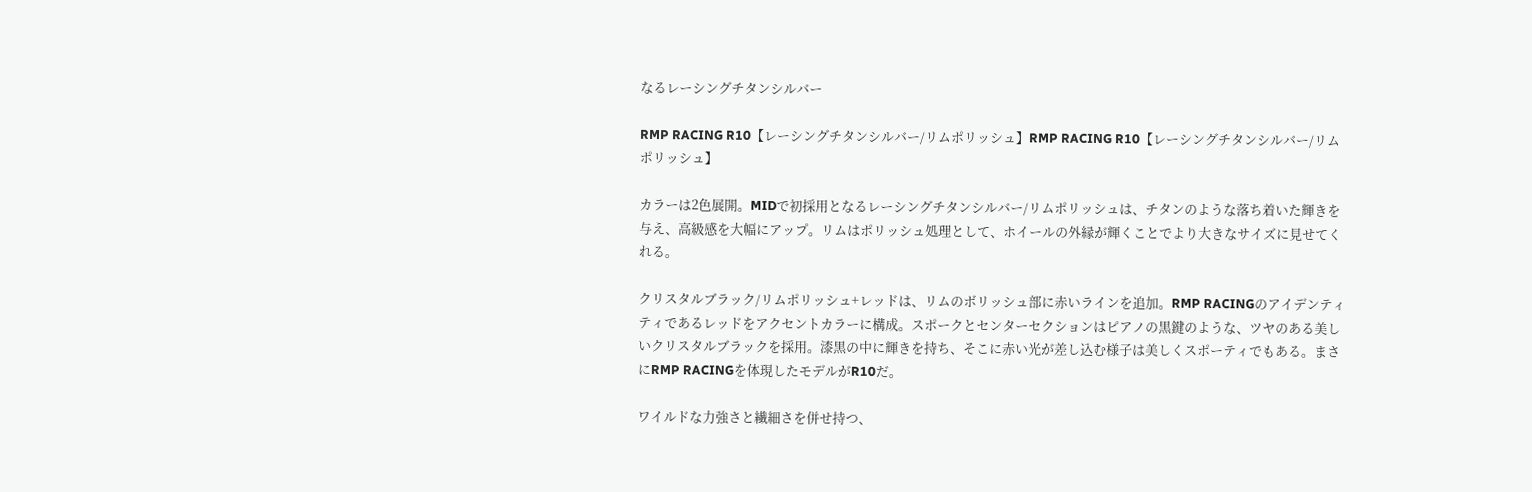なるレーシングチタンシルバー

RMP RACING R10【レーシングチタンシルバー/リムポリッシュ】RMP RACING R10【レーシングチタンシルバー/リムポリッシュ】

カラーは2色展開。MIDで初採用となるレーシングチタンシルバー/リムポリッシュは、チタンのような落ち着いた輝きを与え、高級感を大幅にアップ。リムはポリッシュ処理として、ホイールの外縁が輝くことでより大きなサイズに見せてくれる。

クリスタルブラック/リムポリッシュ+レッドは、リムのボリッシュ部に赤いラインを追加。RMP RACINGのアイデンティティであるレッドをアクセントカラーに構成。スポークとセンターセクションはピアノの黒鍵のような、ツヤのある美しいクリスタルブラックを採用。漆黒の中に輝きを持ち、そこに赤い光が差し込む様子は美しくスポーティでもある。まさにRMP RACINGを体現したモデルがR10だ。

ワイルドな力強さと繊細さを併せ持つ、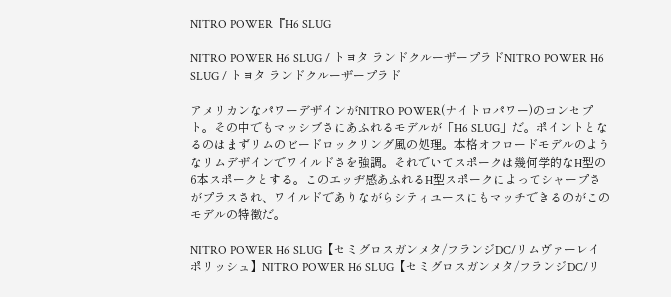NITRO POWER『H6 SLUG

NITRO POWER H6 SLUG / トヨタ ランドクルーザープラドNITRO POWER H6 SLUG / トヨタ ランドクルーザープラド

アメリカンなパワーデザインがNITRO POWER(ナイトロパワー)のコンセプト。その中でもマッシブさにあふれるモデルが「H6 SLUG」だ。ポイントとなるのはまずリムのビードロックリング風の処理。本格オフロードモデルのようなリムデザインでワイルドさを強調。それでいてスポークは幾何学的なH型の6本スポークとする。このエッヂ感あふれるH型スポークによってシャープさがプラスされ、ワイルドでありながらシティユースにもマッチできるのがこのモデルの特徴だ。

NITRO POWER H6 SLUG【セミグロスガンメタ/フランジDC/リムヴァーレイポリッシュ】NITRO POWER H6 SLUG【セミグロスガンメタ/フランジDC/リ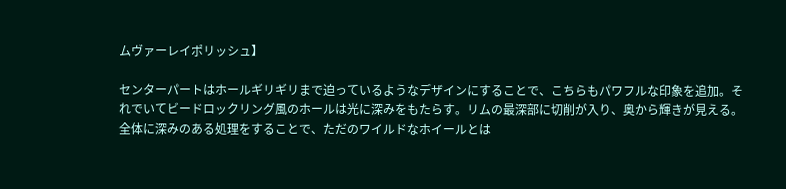ムヴァーレイポリッシュ】

センターパートはホールギリギリまで迫っているようなデザインにすることで、こちらもパワフルな印象を追加。それでいてビードロックリング風のホールは光に深みをもたらす。リムの最深部に切削が入り、奥から輝きが見える。全体に深みのある処理をすることで、ただのワイルドなホイールとは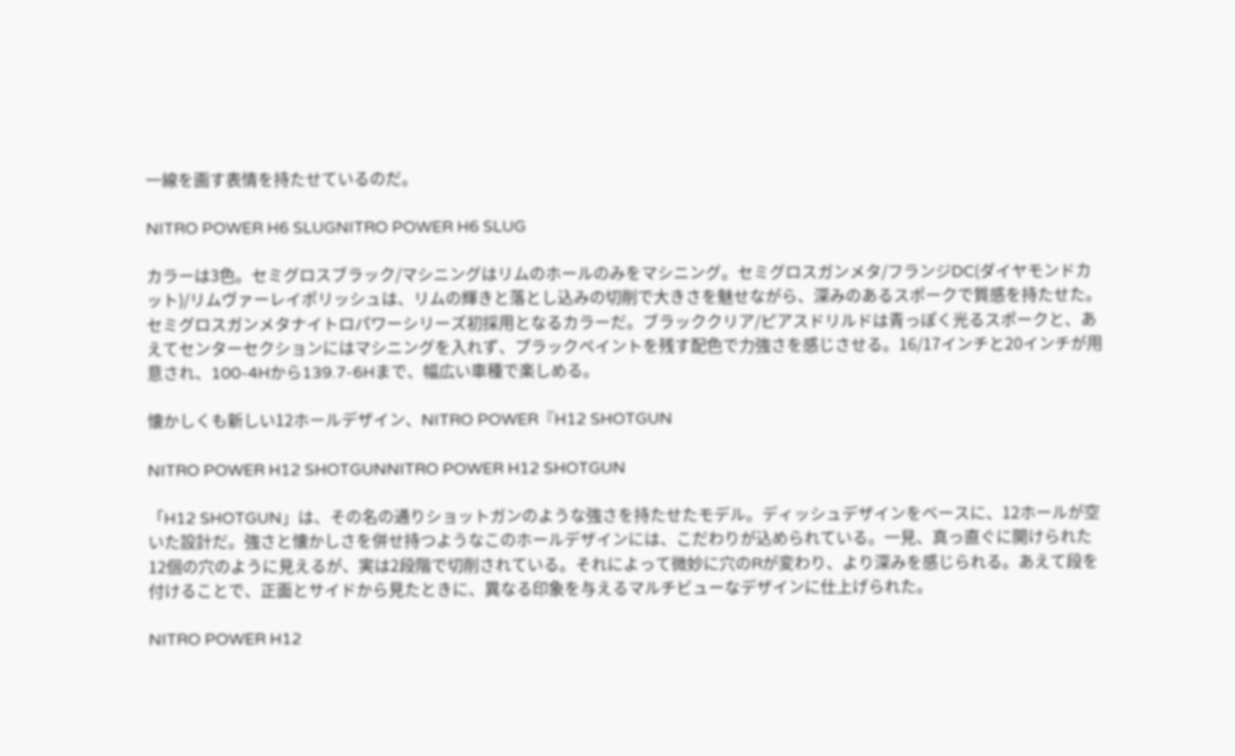一線を画す表情を持たせているのだ。

NITRO POWER H6 SLUGNITRO POWER H6 SLUG

カラーは3色。セミグロスブラック/マシニングはリムのホールのみをマシニング。セミグロスガンメタ/フランジDC(ダイヤモンドカット)/リムヴァーレイポリッシュは、リムの輝きと落とし込みの切削で大きさを魅せながら、深みのあるスポークで質感を持たせた。セミグロスガンメタナイトロパワーシリーズ初採用となるカラーだ。ブラッククリア/ピアスドリルドは青っぽく光るスポークと、あえてセンターセクションにはマシニングを入れず、プラックペイントを残す配色で力強さを感じさせる。16/17インチと20インチが用意され、100-4Hから139.7-6Hまで、幅広い車種で楽しめる。

懐かしくも新しい12ホールデザイン、NITRO POWER『H12 SHOTGUN

NITRO POWER H12 SHOTGUNNITRO POWER H12 SHOTGUN

「H12 SHOTGUN」は、その名の通りショットガンのような強さを持たせたモデル。ディッシュデザインをベースに、12ホールが空いた設計だ。強さと懐かしさを併せ持つようなこのホールデザインには、こだわりが込められている。一見、真っ直ぐに開けられた12個の穴のように見えるが、実は2段階で切削されている。それによって微妙に穴のRが変わり、より深みを感じられる。あえて段を付けることで、正面とサイドから見たときに、異なる印象を与えるマルチビューなデザインに仕上げられた。

NITRO POWER H12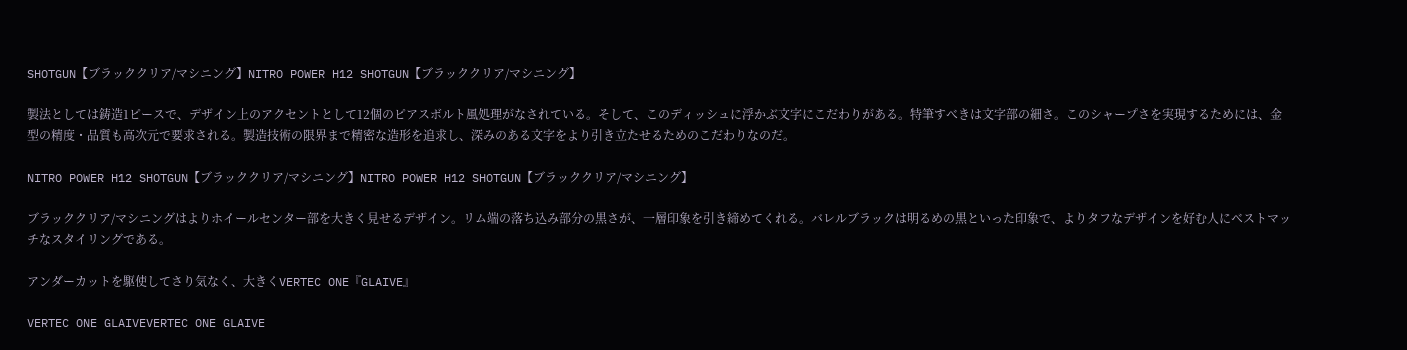SHOTGUN【ブラッククリア/マシニング】NITRO POWER H12 SHOTGUN【ブラッククリア/マシニング】

製法としては鋳造1ピースで、デザイン上のアクセントとして12個のピアスボルト風処理がなされている。そして、このディッシュに浮かぶ文字にこだわりがある。特筆すべきは文字部の細さ。このシャープさを実現するためには、金型の精度・品質も高次元で要求される。製造技術の限界まで精密な造形を追求し、深みのある文字をより引き立たせるためのこだわりなのだ。

NITRO POWER H12 SHOTGUN【ブラッククリア/マシニング】NITRO POWER H12 SHOTGUN【ブラッククリア/マシニング】

ブラッククリア/マシニングはよりホイールセンター部を大きく見せるデザイン。リム端の落ち込み部分の黒さが、一層印象を引き締めてくれる。バレルブラックは明るめの黒といった印象で、よりタフなデザインを好む人にベストマッチなスタイリングである。

アンダーカットを駆使してさり気なく、大きくVERTEC ONE『GLAIVE』

VERTEC ONE GLAIVEVERTEC ONE GLAIVE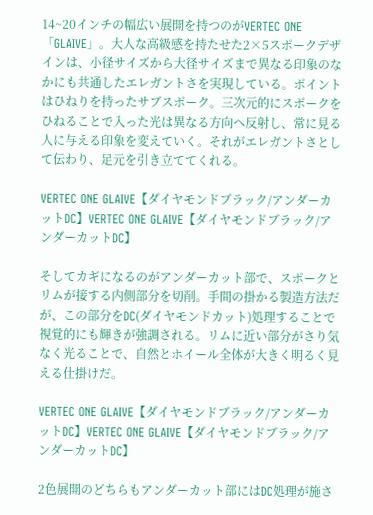14~20インチの幅広い展開を持つのがVERTEC ONE「GLAIVE」。大人な高級感を持たせた2×5スポークデザインは、小径サイズから大径サイズまで異なる印象のなかにも共通したエレガントさを実現している。ポイントはひねりを持ったサブスポーク。三次元的にスポークをひねることで入った光は異なる方向へ反射し、常に見る人に与える印象を変えていく。それがエレガントさとして伝わり、足元を引き立ててくれる。

VERTEC ONE GLAIVE【ダイヤモンドブラック/アンダーカットDC】VERTEC ONE GLAIVE【ダイヤモンドブラック/アンダーカットDC】

そしてカギになるのがアンダーカット部で、スポークとリムが接する内側部分を切削。手間の掛かる製造方法だが、この部分をDC(ダイヤモンドカット)処理することで視覚的にも輝きが強調される。リムに近い部分がさり気なく光ることで、自然とホイール全体が大きく明るく見える仕掛けだ。

VERTEC ONE GLAIVE【ダイヤモンドブラック/アンダーカットDC】VERTEC ONE GLAIVE【ダイヤモンドブラック/アンダーカットDC】

2色展開のどちらもアンダーカット部にはDC処理が施さ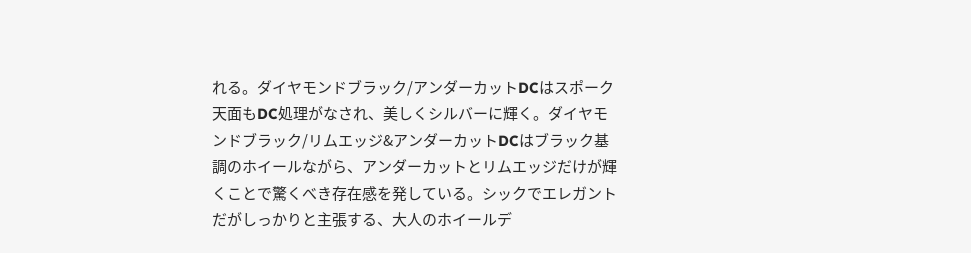れる。ダイヤモンドブラック/アンダーカットDCはスポーク天面もDC処理がなされ、美しくシルバーに輝く。ダイヤモンドブラック/リムエッジ&アンダーカットDCはブラック基調のホイールながら、アンダーカットとリムエッジだけが輝くことで驚くべき存在感を発している。シックでエレガントだがしっかりと主張する、大人のホイールデ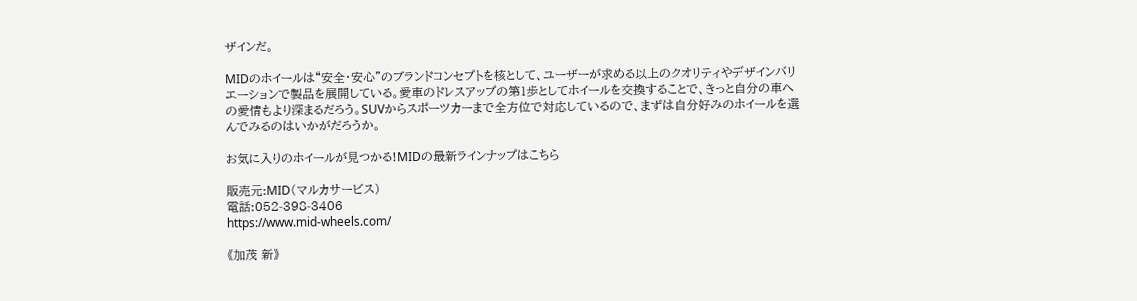ザインだ。

MIDのホイールは“安全・安心”のブランドコンセプトを核として、ユーザーが求める以上のクオリティやデザインバリエーションで製品を展開している。愛車のドレスアップの第1歩としてホイールを交換することで、きっと自分の車への愛情もより深まるだろう。SUVからスポーツカーまで全方位で対応しているので、まずは自分好みのホイールを選んでみるのはいかがだろうか。

お気に入りのホイールが見つかる!MIDの最新ラインナップはこちら

販売元:MID(マルカサービス)
電話:052-398-3406
https://www.mid-wheels.com/

《加茂 新》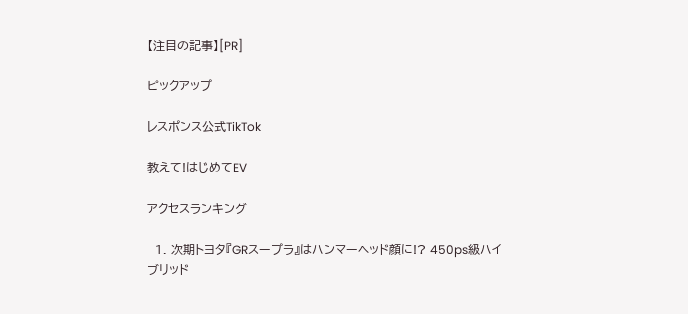【注目の記事】[PR]

ピックアップ

レスポンス公式TikTok

教えて!はじめてEV

アクセスランキング

  1. 次期トヨタ『GRスープラ』はハンマーヘッド顔に!? 450ps級ハイブリッド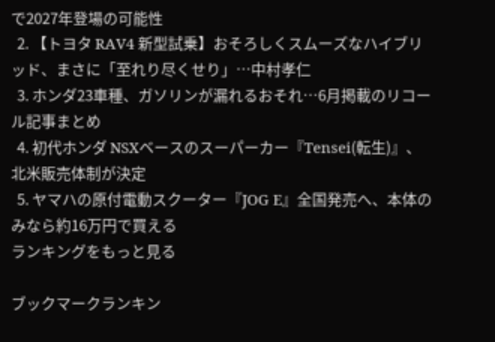で2027年登場の可能性
  2. 【トヨタ RAV4 新型試乗】おそろしくスムーズなハイブリッド、まさに「至れり尽くせり」…中村孝仁
  3. ホンダ23車種、ガソリンが漏れるおそれ…6月掲載のリコール記事まとめ
  4. 初代ホンダ NSXベースのスーパーカー『Tensei(転生)』、北米販売体制が決定
  5. ヤマハの原付電動スクーター『JOG E』全国発売へ、本体のみなら約16万円で買える
ランキングをもっと見る

ブックマークランキン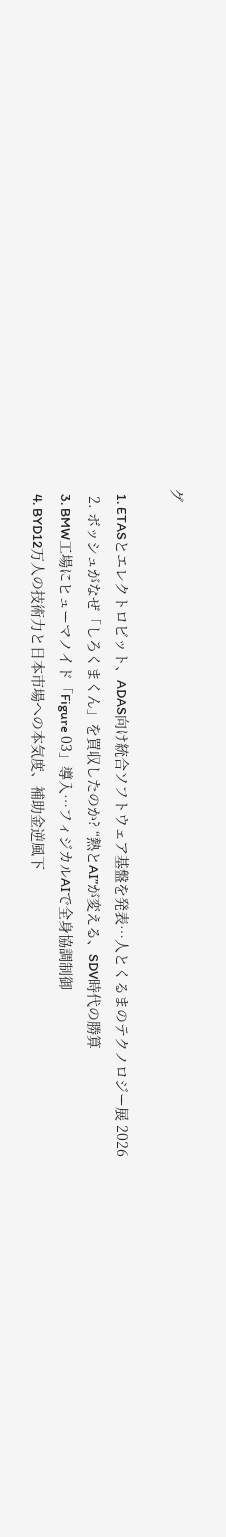グ

  1. ETASとエレクトロビット、ADAS向け統合ソフトウェア基盤を発表…人とくるまのテクノロジー展 2026
  2. ボッシュがなぜ「しろくまくん」を買収したのか? “熱とAI”が変える、SDV時代の勝算
  3. BMW工場にヒューマノイド「Figure 03」導入…フィジカルAIで全身協調制御
  4. BYD12万人の技術力と日本市場への本気度、補助金逆風下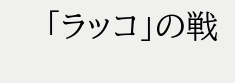「ラッコ」の戦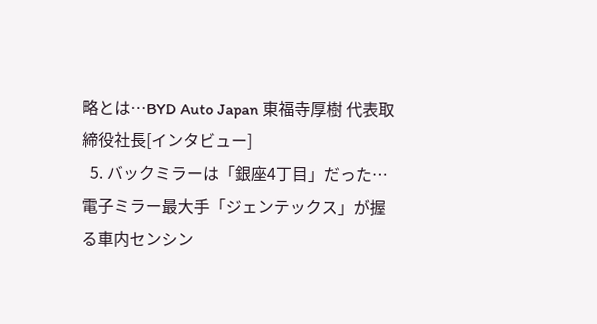略とは…BYD Auto Japan 東福寺厚樹 代表取締役社長[インタビュー]
  5. バックミラーは「銀座4丁目」だった…電子ミラー最大手「ジェンテックス」が握る車内センシン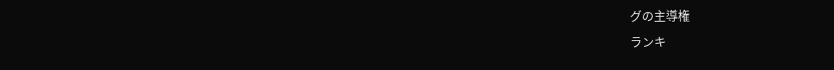グの主導権
ランキ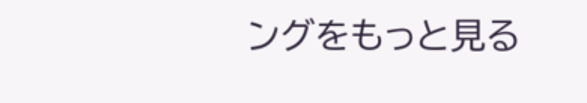ングをもっと見る